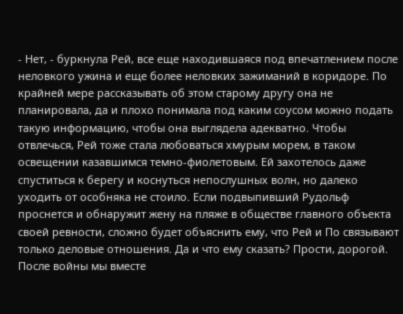- Нет, - буркнула Рей, все еще находившаяся под впечатлением после неловкого ужина и еще более неловких зажиманий в коридоре. По крайней мере рассказывать об этом старому другу она не планировала, да и плохо понимала под каким соусом можно подать такую информацию, чтобы она выглядела адекватно. Чтобы отвлечься, Рей тоже стала любоваться хмурым морем, в таком освещении казавшимся темно-фиолетовым. Ей захотелось даже спуститься к берегу и коснуться непослушных волн, но далеко уходить от особняка не стоило. Если подвыпивший Рудольф проснется и обнаружит жену на пляже в обществе главного объекта своей ревности, сложно будет объяснить ему, что Рей и По связывают только деловые отношения. Да и что ему сказать? Прости, дорогой. После войны мы вместе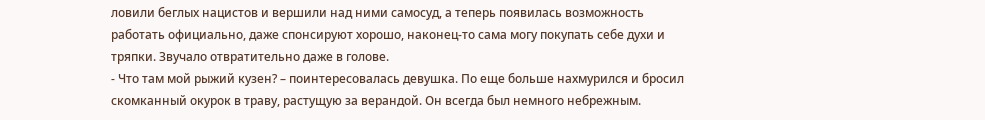ловили беглых нацистов и вершили над ними самосуд, а теперь появилась возможность работать официально, даже спонсируют хорошо, наконец-то сама могу покупать себе духи и тряпки. Звучало отвратительно даже в голове.
- Что там мой рыжий кузен? – поинтересовалась девушка. По еще больше нахмурился и бросил скомканный окурок в траву, растущую за верандой. Он всегда был немного небрежным.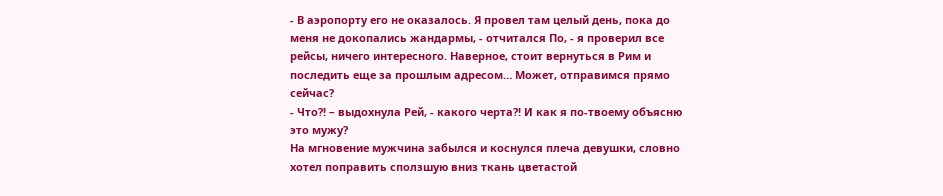- В аэропорту его не оказалось. Я провел там целый день, пока до меня не докопались жандармы, - отчитался По, - я проверил все рейсы, ничего интересного. Наверное, стоит вернуться в Рим и последить еще за прошлым адресом… Может, отправимся прямо сейчас?
- Что?! – выдохнула Рей, - какого черта?! И как я по-твоему объясню это мужу?
На мгновение мужчина забылся и коснулся плеча девушки, словно хотел поправить сползшую вниз ткань цветастой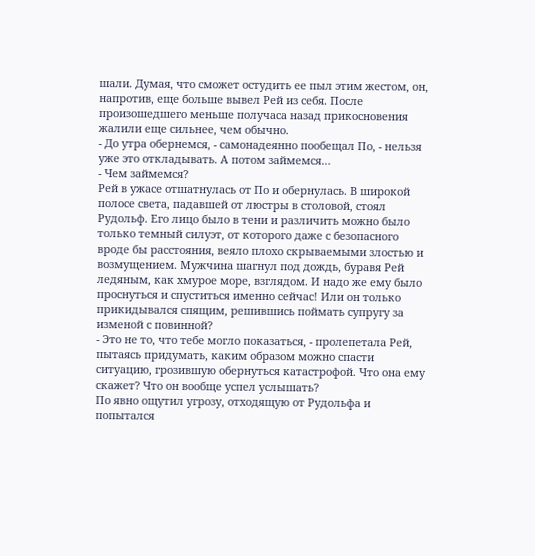шали. Думая, что сможет остудить ее пыл этим жестом, он, напротив, еще больше вывел Рей из себя. После произошедшего меньше получаса назад прикосновения жалили еще сильнее, чем обычно.
- До утра обернемся, - самонадеянно пообещал По, - нельзя уже это откладывать. А потом займемся…
- Чем займемся?
Рей в ужасе отшатнулась от По и обернулась. В широкой полосе света, падавшей от люстры в столовой, стоял Рудольф. Его лицо было в тени и различить можно было только темный силуэт, от которого даже с безопасного вроде бы расстояния, веяло плохо скрываемыми злостью и возмущением. Мужчина шагнул под дождь, буравя Рей ледяным, как хмурое море, взглядом. И надо же ему было проснуться и спуститься именно сейчас! Или он только прикидывался спящим, решившись поймать супругу за изменой с повинной?
- Это не то, что тебе могло показаться, - пролепетала Рей, пытаясь придумать, каким образом можно спасти ситуацию, грозившую обернуться катастрофой. Что она ему скажет? Что он вообще успел услышать?
По явно ощутил угрозу, отходящую от Рудольфа и попытался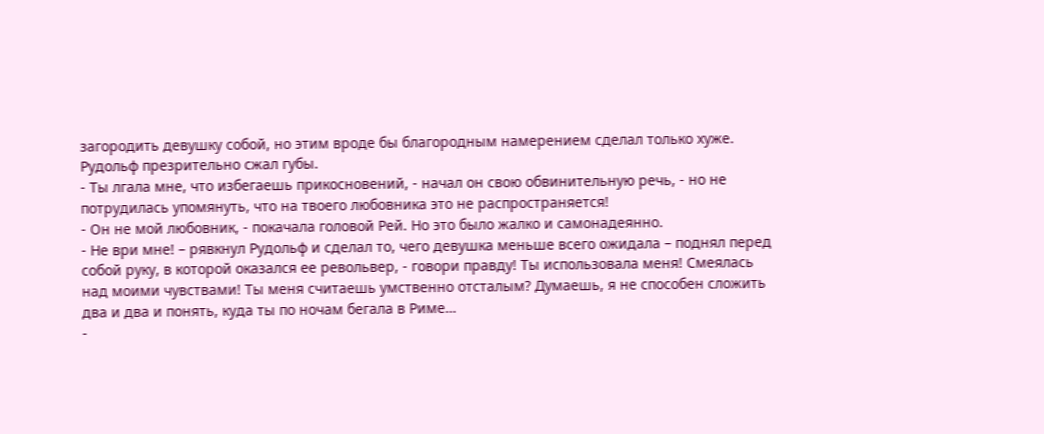загородить девушку собой, но этим вроде бы благородным намерением сделал только хуже. Рудольф презрительно сжал губы.
- Ты лгала мне, что избегаешь прикосновений, - начал он свою обвинительную речь, - но не потрудилась упомянуть, что на твоего любовника это не распространяется!
- Он не мой любовник, - покачала головой Рей. Но это было жалко и самонадеянно.
- Не ври мне! – рявкнул Рудольф и сделал то, чего девушка меньше всего ожидала – поднял перед собой руку, в которой оказался ее револьвер, - говори правду! Ты использовала меня! Смеялась над моими чувствами! Ты меня считаешь умственно отсталым? Думаешь, я не способен сложить два и два и понять, куда ты по ночам бегала в Риме…
-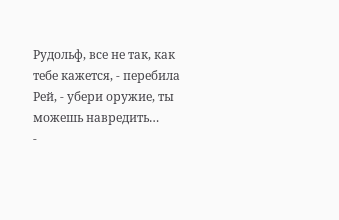Рудольф, все не так, как тебе кажется, - перебила Рей, - убери оружие, ты можешь навредить…
-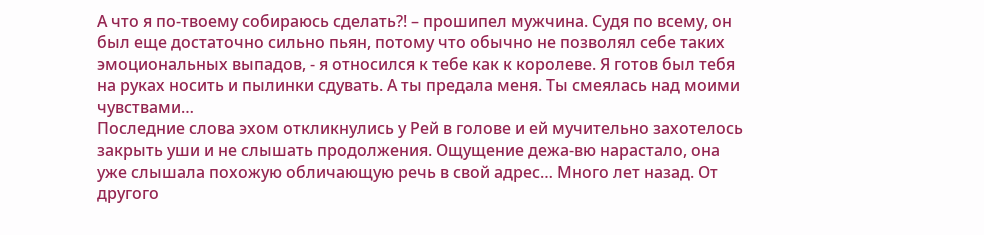А что я по-твоему собираюсь сделать?! – прошипел мужчина. Судя по всему, он был еще достаточно сильно пьян, потому что обычно не позволял себе таких эмоциональных выпадов, - я относился к тебе как к королеве. Я готов был тебя на руках носить и пылинки сдувать. А ты предала меня. Ты смеялась над моими чувствами…
Последние слова эхом откликнулись у Рей в голове и ей мучительно захотелось закрыть уши и не слышать продолжения. Ощущение дежа-вю нарастало, она уже слышала похожую обличающую речь в свой адрес… Много лет назад. От другого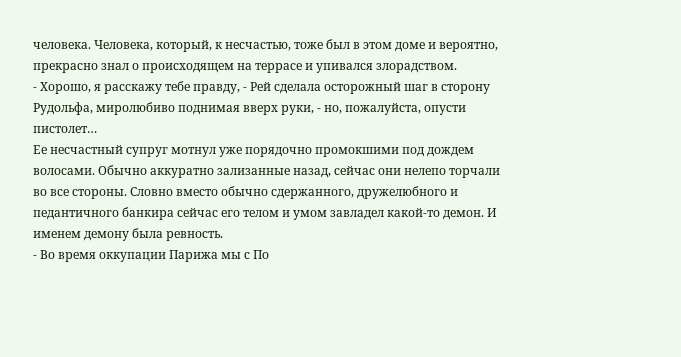человека. Человека, который, к несчастью, тоже был в этом доме и вероятно, прекрасно знал о происходящем на террасе и упивался злорадством.
- Хорошо, я расскажу тебе правду, - Рей сделала осторожный шаг в сторону Рудольфа, миролюбиво поднимая вверх руки, - но, пожалуйста, опусти пистолет…
Ее несчастный супруг мотнул уже порядочно промокшими под дождем волосами. Обычно аккуратно зализанные назад, сейчас они нелепо торчали во все стороны. Словно вместо обычно сдержанного, дружелюбного и педантичного банкира сейчас его телом и умом завладел какой-то демон. И именем демону была ревность.
- Во время оккупации Парижа мы с По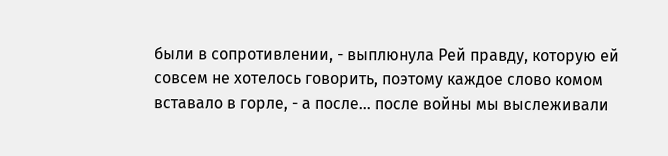были в сопротивлении, - выплюнула Рей правду, которую ей совсем не хотелось говорить, поэтому каждое слово комом вставало в горле, - а после… после войны мы выслеживали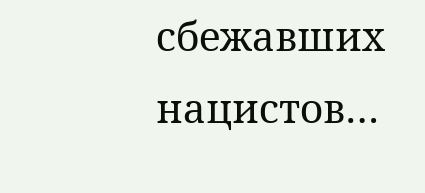сбежавших нацистов…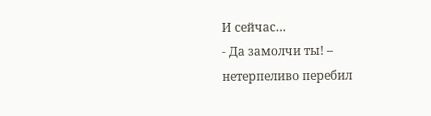И сейчас…
- Да замолчи ты! – нетерпеливо перебил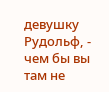девушку Рудольф, - чем бы вы там не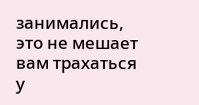занимались, это не мешает вам трахаться у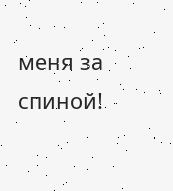меня за спиной!